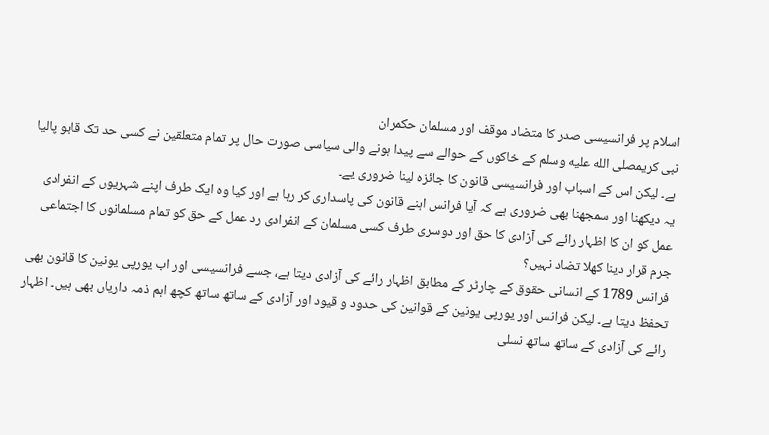اسلام پر فرانسیسی صدر کا متضاد موقف اور مسلمان حکمران
نبی کریمصلى الله عليه وسلم کے خاکوں کے حوالے سے پیدا ہونے والی سیاسی صورت حال پر تمام متعلقین نے کسی حد تک قابو پالیا ہے۔ لیکن اس کے اسباب اور فرانسیسی قانون کا جائزہ لینا ضروری یے۔
یہ دیکھنا اور سمجھنا بھی ضروری ہے کہ آیا فرانس اہنے قانون کی پاسداری کر رہا ہے اور کیا وہ ایک طرف اپنے شہریوں کے انفرادی عمل کو ان کا اظہار رائے کی آزادی کا حق اور دوسری طرف کسی مسلمان کے انفرادی رد عمل کے حق کو تمام مسلمانوں کا اجتماعی جرم قرار دینا کھلا تضاد نہیں؟
فرانس 1789 کے انسانی حقوق کے چارٹر کے مطابق اظہار رائے کی آزادی دیتا ہے، جسے فرانسیسی اور اب یورپی یونین کا قانون بھی تحفظ دیتا ہے۔ لیکن فرانس اور یورپی یونین کے قوانین کی حدود و قیود اور آزادی کے ساتھ ساتھ کچھ اہم ذمہ داریاں بھی ہیں۔ اظہار رائے کی آزادی کے ساتھ ساتھ نسلی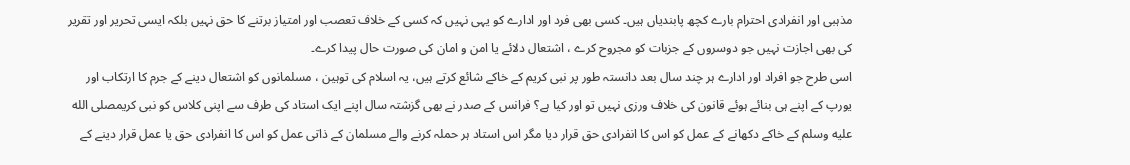مذہبی اور انفرادی احترام بارے کچھ پابندیاں ہیں۔ کسی بھی فرد اور ادارے کو یہی نہیں کہ کسی کے خلاف تعصب اور امتیاز برتنے کا حق نہیں بلکہ ایسی تحریر اور تقریر کی بھی اجازت نہیں جو دوسروں کے جزبات کو مجروح کرے ، اشتعال دلائے یا امن و امان کی صورت حال پیدا کرے۔
اسی طرح جو افراد اور ادارے ہر چند سال بعد دانستہ طور پر نبی کریم کے خاکے شائع کرتے ہیں، یہ اسلام کی توہین ، مسلمانوں کو اشتعال دینے کے جرم کا ارتکاب اور یورپ کے اپنے ہی بنائے ہوئے قانون کی خلاف ورزی نہیں تو اور کیا ہے؟ فرانس کے صدر نے بھی گزشتہ سال اپنے ایک استاد کی طرف سے اپنی کلاس کو نبی کریمصلى الله عليه وسلم کے خاکے دکھانے کے عمل کو اس کا انفرادی حق قرار دیا مگر اس استاد ہر حملہ کرنے والے مسلمان کے ذاتی عمل کو اس کا انفرادی حق یا عمل قرار دینے کے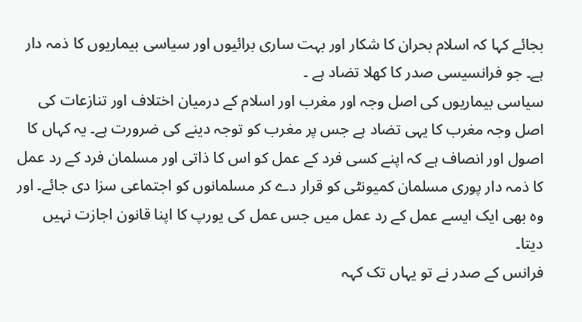بجائے کہا کہ اسلام بحران کا شکار اور بہت ساری برائیوں اور سیاسی بیماریوں کا ذمہ دار ہے۔ جو فرانسیسی صدر کا کھلا تضاد ہے ۔
سیاسی بیماریوں کی اصل وجہ اور مغرب اور اسلام کے درمیان اختلاف اور تنازعات کی اصل وجہ مغرب کا یہی تضاد ہے جس پر مغرب کو توجہ دینے کی ضرورت ہے۔ یہ کہاں کا اصول اور انصاف ہے کہ اپنے کسی فرد کے عمل کو اس کا ذاتی اور مسلمان فرد کے رد عمل کا ذمہ دار پوری مسلمان کمیونٹی کو قرار دے کر مسلمانوں کو اجتماعی سزا دی جائے۔ اور وہ بھی ایک ایسے عمل کے رد عمل میں جس عمل کی یورپ کا اپنا قانون اجازت نہیں دیتا۔
فرانس کے صدر نے تو یہاں تک کہہ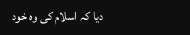دیا کہ اسلام کی وہ خود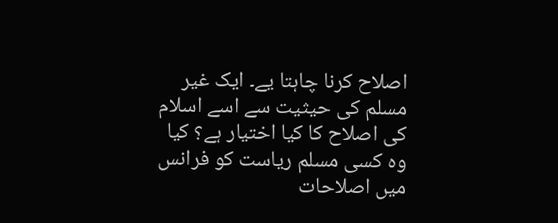اصلاح کرنا چاہتا یے۔ ایک غیر مسلم کی حیثیت سے اسے اسلام کی اصلاح کا کیا اختیار ہے؟ کیا وہ کسی مسلم ریاست کو فرانس میں اصلاحات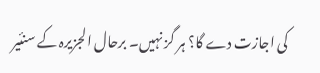کی اجازت دے گا؟ ہر گز نہیں۔ برحال الجزیرہ کے سنئیر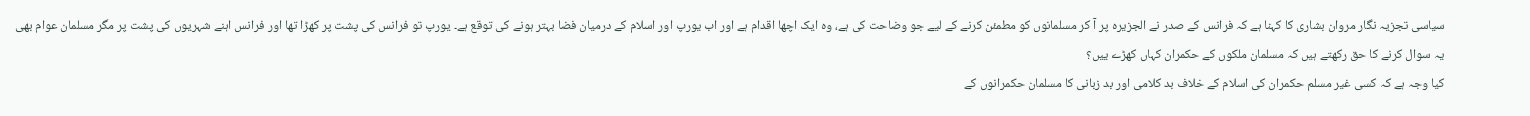سیاسی تجزیہ نگار مروان بشاری کا کہنا ہے کہ فرانس کے صدر نے الجزیرہ پر آ کر مسلمانوں کو مطمئن کرنے کے لیے جو وضاحت کی ہے، وہ ایک اچھا اقدام ہے اور اب یورپ اور اسلام کے درمیان فضا بہتر ہونے کی توقع ہے۔ یورپ تو فرانس کی پشت پر کھڑا تھا اور فرانس اہنے شہریوں کی پشت پر مگر مسلمان عوام بھی یہ سوال کرنے کا حق رکھتے ہیں کہ مسلمان ملکوں کے حکمران کہاں کھڑے ییں؟
کیا وجہ ہے کہ کسی غیر مسلم حکمران کی اسلام کے خلاف بد کلامی اور بد زبانی کا مسلمان حکمرانوں کے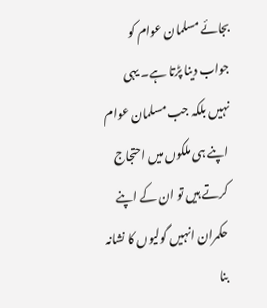بجائے مسلمان عوام کو جواب دینا پڑتا ہے۔ یہی نہیں بلکہ جب مسلمان عوام اپنے ہی ملکوں میں احتجاج کرتے ہیں تو ان کے اپنے حکمران انہیں گولیوں کا نشانہ بنا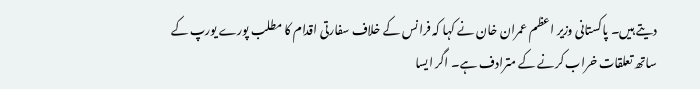دیتے ہیں۔ پاکستانی وزیر اعظم عمران خان نے کہا کہ فرانس کے خلاف سفارتی اقدام کا مطلب پورے یورپ کے ساتھ تعلقات خراب کرنے کے مترادف ہے۔ اگر ایسا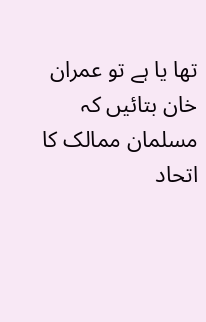تھا یا ہے تو عمران خان بتائیں کہ مسلمان ممالک کا اتحاد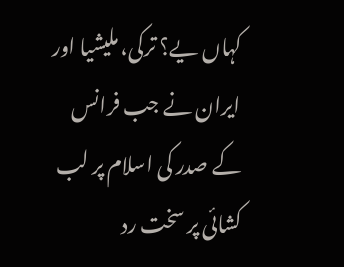کہاں یے؟ ترکی، ملیشیا اور ایران نے جب فرانس کے صدر کی اسلام پر لب کشائی پر سخت رد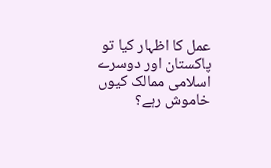عمل کا اظہار کیا تو پاکستان اور دوسرے اسلامی ممالک کیوں خاموش رہے؟